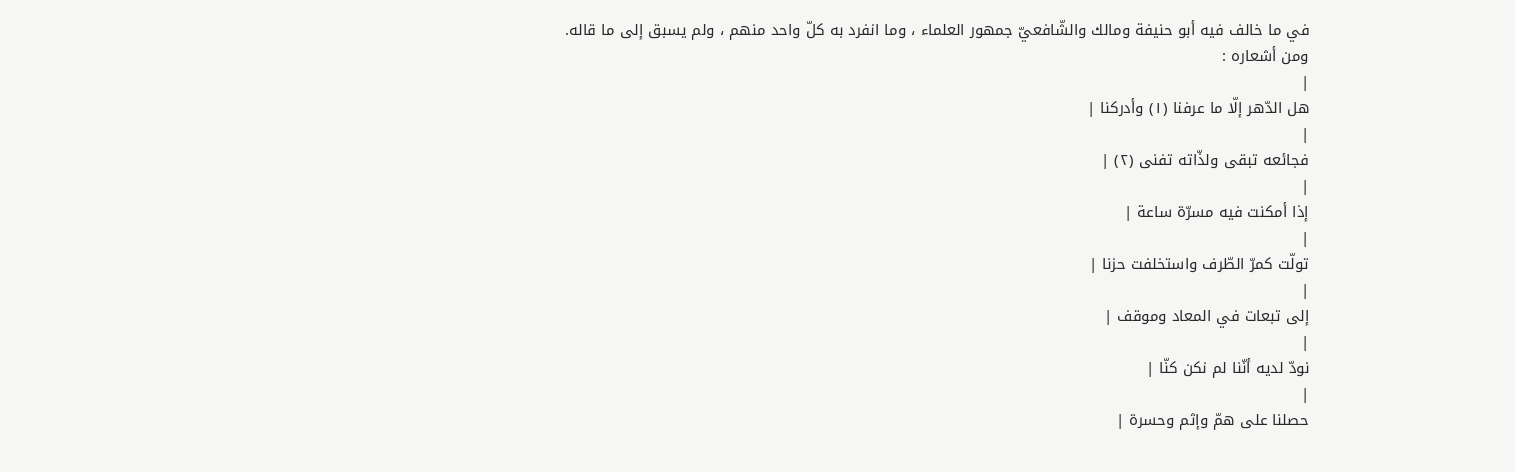في ما خالف فيه أبو حنيفة ومالك والشّافعيّ جمهور العلماء ، وما انفرد به كلّ واحد منهم ، ولم يسبق إلى ما قاله.
ومن أشعاره :
|
هل الدّهر إلّا ما عرفنا (١) وأدركنا |
|
فجائعه تبقى ولذّاته تفنى (٢) |
|
إذا أمكنت فيه مسرّة ساعة |
|
تولّت كمرّ الطّرف واستخلفت حزنا |
|
إلى تبعات في المعاد وموقف |
|
نودّ لديه أنّنا لم نكن كنّا |
|
حصلنا على همّ وإثم وحسرة |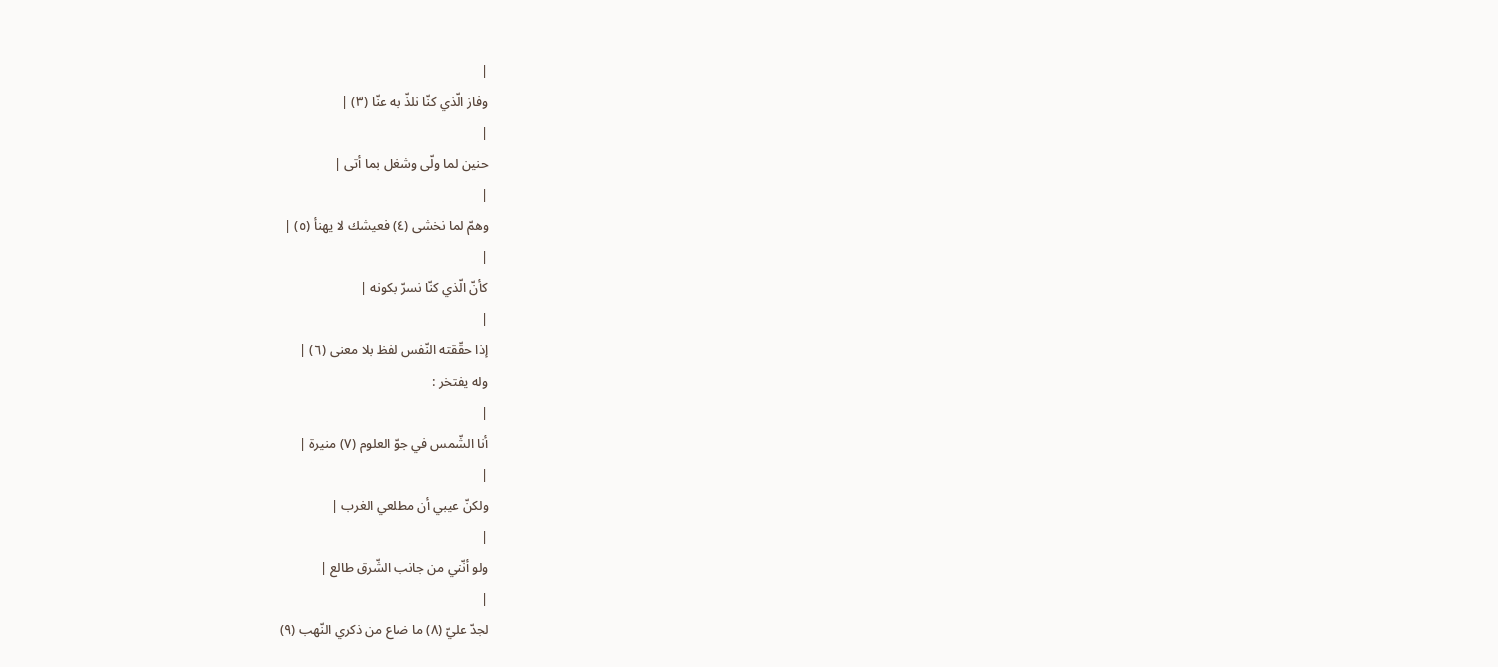|
وفاز الّذي كنّا نلذّ به عنّا (٣) |
|
حنين لما ولّى وشغل بما أتى |
|
وهمّ لما نخشى (٤) فعيشك لا يهنأ (٥) |
|
كأنّ الّذي كنّا نسرّ بكونه |
|
إذا حقّقته النّفس لفظ بلا معنى (٦) |
وله يفتخر :
|
أنا الشّمس في جوّ العلوم (٧) منيرة |
|
ولكنّ عيبي أن مطلعي الغرب |
|
ولو أنّني من جانب الشّرق طالع |
|
لجدّ عليّ (٨) ما ضاع من ذكري النّهب (٩)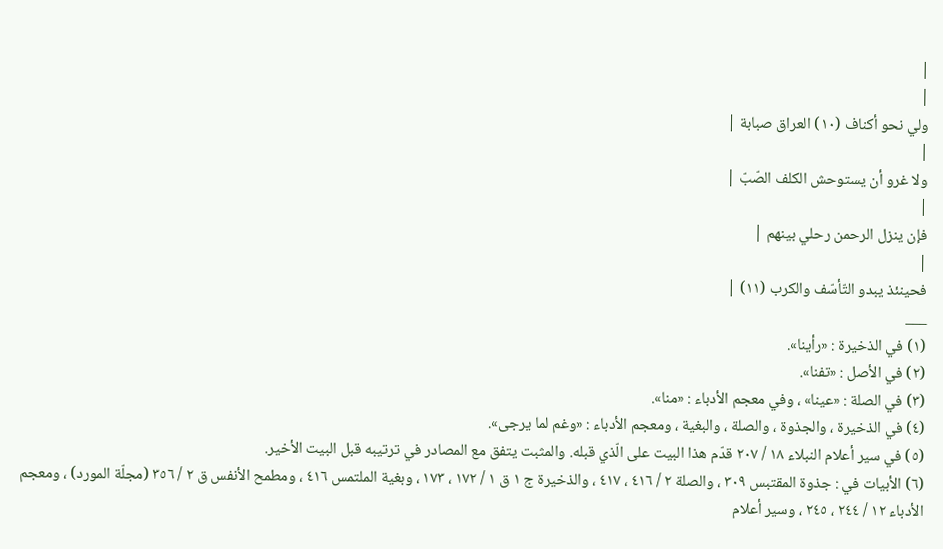|
|
ولي نحو أكناف (١٠) العراق صبابة |
|
ولا غرو أن يستوحش الكلف الصّبّ |
|
فإن ينزل الرحمن رحلي بينهم |
|
فحينئذ يبدو التّأسّف والكرب (١١) |
___
(١) في الذخيرة : «رأينا».
(٢) في الأصل : «تفنا».
(٣) في الصلة : «عينا» ، وفي معجم الأدباء : «منا».
(٤) في الذخيرة ، والجذوة ، والصلة ، والبغية ، ومعجم الأدباء : «وغم لما يرجى».
(٥) في سير أعلام النبلاء ١٨ / ٢٠٧ قدّم هذا البيت على الّذي قبله. والمثبت يتفق مع المصادر في ترتيبه قبل البيت الأخير.
(٦) الأبيات في : جذوة المقتبس ٣٠٩ ، والصلة ٢ / ٤١٦ ، ٤١٧ ، والذخيرة ج ١ ق ١ / ١٧٢ ، ١٧٣ ، وبغية الملتمس ٤١٦ ، ومطمح الأنفس ق ٢ / ٣٥٦ (مجلّة المورد) ، ومعجم الأدباء ١٢ / ٢٤٤ ، ٢٤٥ ، وسير أعلام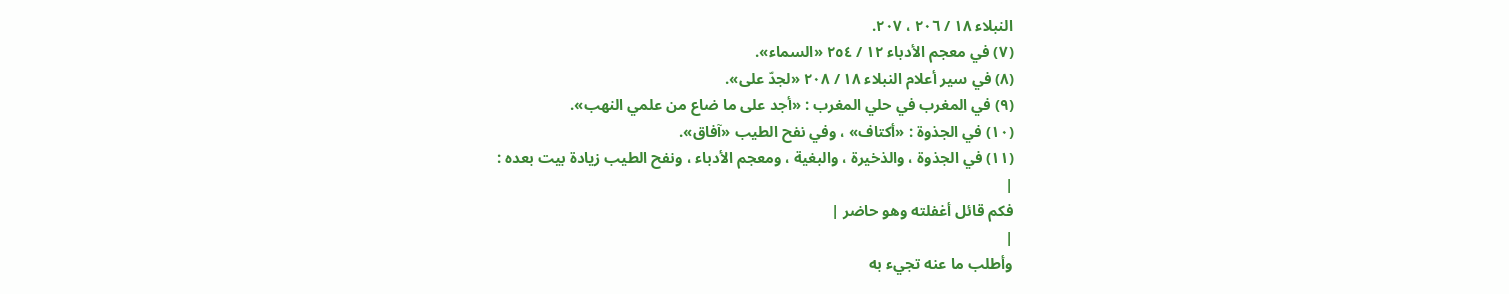النبلاء ١٨ / ٢٠٦ ، ٢٠٧.
(٧) في معجم الأدباء ١٢ / ٢٥٤ «السماء».
(٨) في سير أعلام النبلاء ١٨ / ٢٠٨ «لجدّ على».
(٩) في المغرب في حلي المغرب : «أجد على ما ضاع من علمي النهب».
(١٠) في الجذوة : «أكتاف» ، وفي نفح الطيب «آفاق».
(١١) في الجذوة ، والذخيرة ، والبغية ، ومعجم الأدباء ، ونفح الطيب زيادة بيت بعده :
|
فكم قائل أغفلته وهو حاضر |
|
وأطلب ما عنه تجيء به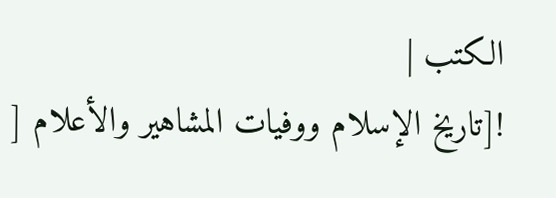الكتب |
![تاريخ الإسلام ووفيات المشاهير والأعلام [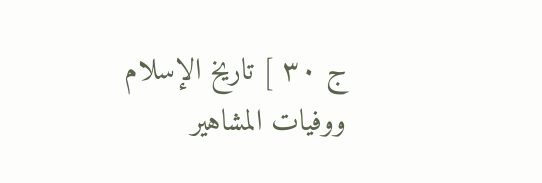ج ٣٠ ] تاريخ الإسلام ووفيات المشاهير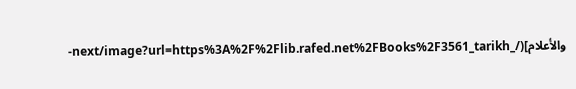والأعلام](/_next/image?url=https%3A%2F%2Flib.rafed.net%2FBooks%2F3561_tarikh-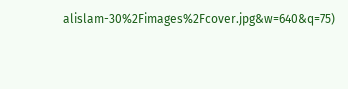alislam-30%2Fimages%2Fcover.jpg&w=640&q=75)